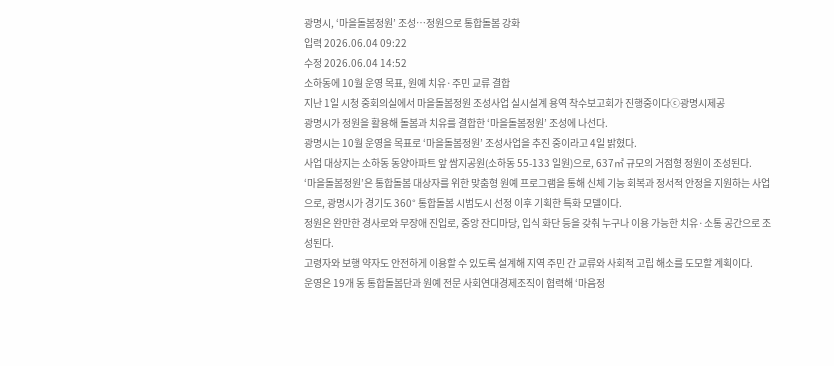광명시, ‘마을돌봄정원’ 조성…정원으로 통합돌봄 강화
입력 2026.06.04 09:22
수정 2026.06.04 14:52
소하동에 10월 운영 목표, 원예 치유·주민 교류 결합
지난 1일 시청 중회의실에서 마을돌봄정원 조성사업 실시설계 용역 착수보고회가 진행중이다ⓒ광명시제공
광명시가 정원을 활용해 돌봄과 치유를 결합한 ‘마을돌봄정원’ 조성에 나선다.
광명시는 10월 운영을 목표로 ‘마을돌봄정원’ 조성사업을 추진 중이라고 4일 밝혔다.
사업 대상지는 소하동 동양아파트 앞 쌈지공원(소하동 55-133 일원)으로, 637㎡ 규모의 거점형 정원이 조성된다.
‘마을돌봄정원’은 통합돌봄 대상자를 위한 맞춤형 원예 프로그램을 통해 신체 기능 회복과 정서적 안정을 지원하는 사업으로, 광명시가 경기도 360° 통합돌봄 시범도시 선정 이후 기획한 특화 모델이다.
정원은 완만한 경사로와 무장애 진입로, 중앙 잔디마당, 입식 화단 등을 갖춰 누구나 이용 가능한 치유·소통 공간으로 조성된다.
고령자와 보행 약자도 안전하게 이용할 수 있도록 설계해 지역 주민 간 교류와 사회적 고립 해소를 도모할 계획이다.
운영은 19개 동 통합돌봄단과 원예 전문 사회연대경제조직이 협력해 ‘마음정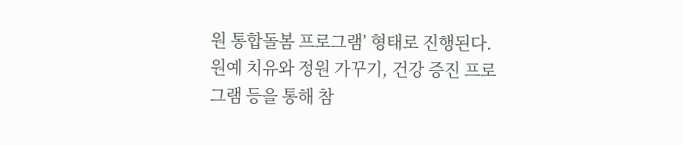원 통합돌봄 프로그램’ 형태로 진행된다.
원예 치유와 정원 가꾸기, 건강 증진 프로그램 등을 통해 참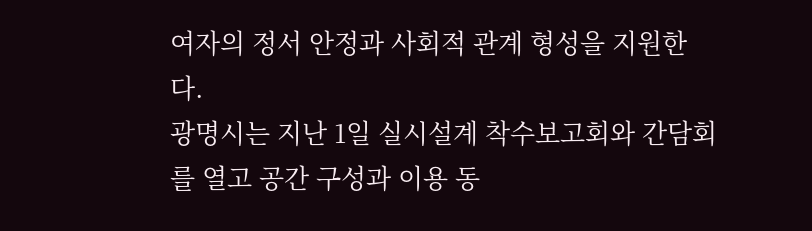여자의 정서 안정과 사회적 관계 형성을 지원한다.
광명시는 지난 1일 실시설계 착수보고회와 간담회를 열고 공간 구성과 이용 동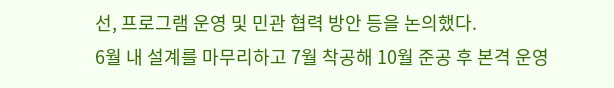선, 프로그램 운영 및 민관 협력 방안 등을 논의했다.
6월 내 설계를 마무리하고 7월 착공해 10월 준공 후 본격 운영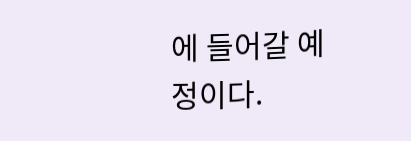에 들어갈 예정이다.